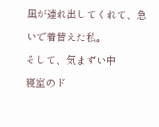凪が連れ出してくれて、急いで着替えた私。
そして、気まずい中
寝室のド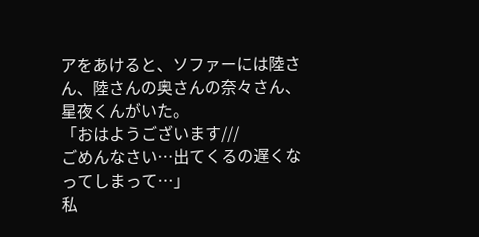アをあけると、ソファーには陸さん、陸さんの奥さんの奈々さん、星夜くんがいた。
「おはようございます///
ごめんなさい…出てくるの遅くなってしまって…」
私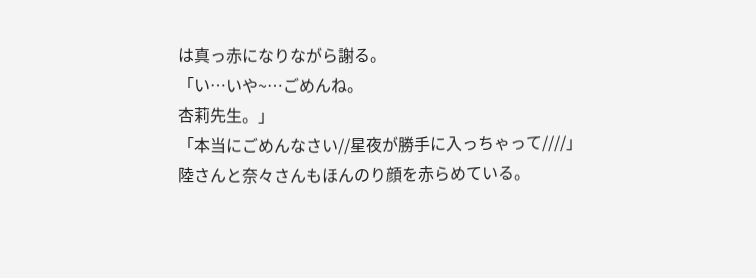は真っ赤になりながら謝る。
「い…いや~…ごめんね。
杏莉先生。」
「本当にごめんなさい//星夜が勝手に入っちゃって////」
陸さんと奈々さんもほんのり顔を赤らめている。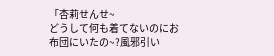「杏莉せんせ~
どうして何も着てないのにお布団にいたの~?風邪引い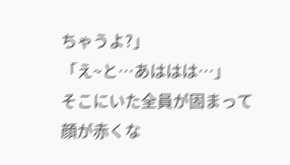ちゃうよ?」
「え~と…あははは…」
そこにいた全員が固まって顔が赤くな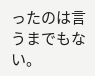ったのは言うまでもない。